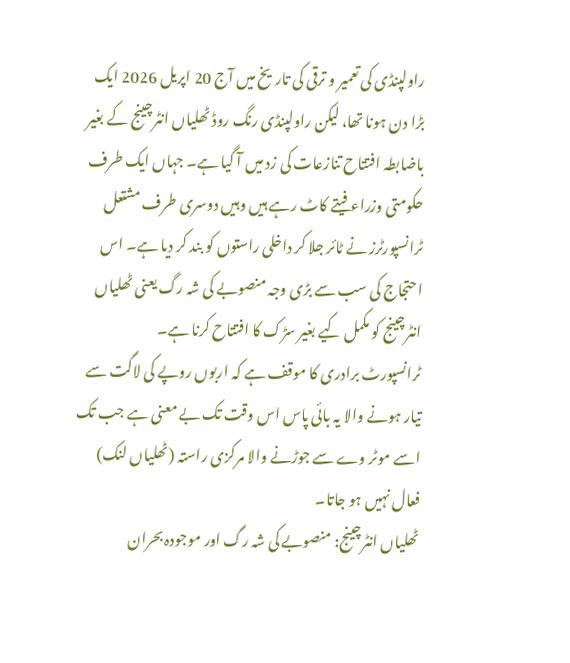راولپنڈی کی تعمیر و ترقی کی تاریخ میں آج 20 اپریل 2026 ایک بڑا دن ہونا تھا، لیکن راولپنڈی رنگ روڈ ٹھلیاں انٹرچینج کے بغیر باضابطہ افتتاح تنازعات کی زد میں آ گیا ہے۔ جہاں ایک طرف حکومتی وزراء فیتے کاٹ رہے ہیں وہیں دوسری طرف مشتعل ٹرانسپورٹرز نے ٹائر جلا کر داخلی راستوں کو بند کر دیا ہے۔ اس احتجاج کی سب سے بڑی وجہ منصوبے کی شہ رگ یعنی ٹھلیاں انٹرچینج کو مکمل کیے بغیر سڑک کا افتتاح کرنا ہے۔
ٹرانسپورٹ برادری کا موقف ہے کہ اربوں روپے کی لاگت سے تیار ہونے والا یہ بائی پاس اس وقت تک بے معنی ہے جب تک اسے موٹر وے سے جوڑنے والا مرکزی راستہ (ٹھلیاں لنک) فعال نہیں ہو جاتا۔
ٹھلیاں انٹرچینج: منصوبے کی شہ رگ اور موجودہ بحران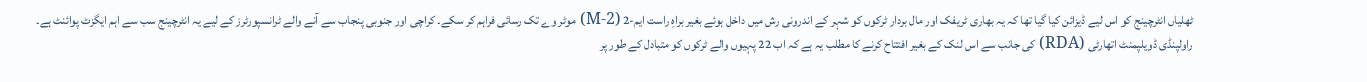ٹھلیاں انٹرچینج کو اس لیے ڈیزائن کیا گیا تھا کہ یہ بھاری ٹریفک اور مال بردار ٹرکوں کو شہر کے اندرونی رش میں داخل ہوئے بغیر براہِ راست ایم-2 (M-2) موٹر وے تک رسائی فراہم کر سکے۔ کراچی اور جنوبی پنجاب سے آنے والے ٹرانسپورٹرز کے لیے یہ انٹرچینج سب سے اہم ایگزٹ پوائنٹ ہے۔
راولپنڈی ڈویلپمنٹ اتھارٹی (RDA) کی جانب سے اس لنک کے بغیر افتتاح کرنے کا مطلب یہ ہے کہ اب 22 پہیوں والے ٹرکوں کو متبادل کے طور پر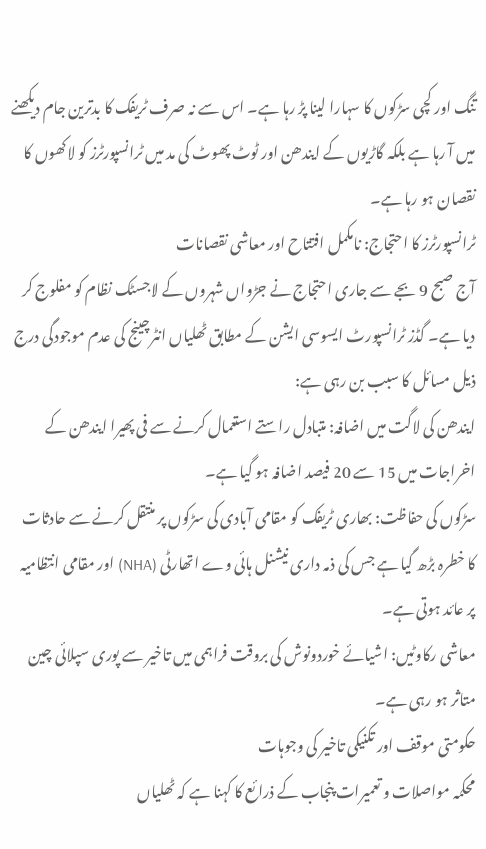تنگ اور کچی سڑکوں کا سہارا لینا پڑ رہا ہے۔ اس سے نہ صرف ٹریفک کا بدترین جام دیکھنے میں آ رہا ہے بلکہ گاڑیوں کے ایندھن اور ٹوٹ پھوٹ کی مد میں ٹرانسپورٹرز کو لاکھوں کا نقصان ہو رہا ہے۔
ٹرانسپورٹرز کا احتجاج: نامکمل افتتاح اور معاشی نقصانات
آج صبح 9 بجے سے جاری احتجاج نے جڑواں شہروں کے لاجسٹک نظام کو مفلوج کر دیا ہے۔ گڈز ٹرانسپورٹ ایسوسی ایشن کے مطابق ٹھلیاں انٹرچینج کی عدم موجودگی درج ذیل مسائل کا سبب بن رہی ہے:
ایندھن کی لاگت میں اضافہ: متبادل راستے استعمال کرنے سے فی پھیرا ایندھن کے اخراجات میں 15 سے 20 فیصد اضافہ ہو گیا ہے۔
سڑکوں کی حفاظت: بھاری ٹریفک کو مقامی آبادی کی سڑکوں پر منتقل کرنے سے حادثات کا خطرہ بڑھ گیا ہے جس کی ذمہ داری نیشنل ہائی وے اتھارٹی (NHA) اور مقامی انتظامیہ پر عائد ہوتی ہے۔
معاشی رکاوٹیں: اشیائے خوردونوش کی بروقت فراہمی میں تاخیر سے پوری سپلائی چین متاثر ہو رہی ہے۔
حکومتی موقف اور تکنیکی تاخیر کی وجوہات
محکمہ مواصلات و تعمیرات پنجاب کے ذرائع کا کہنا ہے کہ ٹھلیاں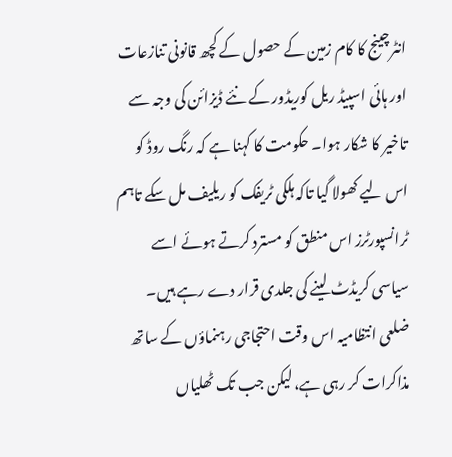انٹرچینج کا کام زمین کے حصول کے کچھ قانونی تنازعات اور ہائی اسپیڈ ریل کوریڈور کے نئے ڈیزائن کی وجہ سے تاخیر کا شکار ہوا۔ حکومت کا کہنا ہے کہ رنگ روڈ کو اس لیے کھولا گیا تاکہ ہلکی ٹریفک کو ریلیف مل سکے تاہم ٹرانسپورٹرز اس منطق کو مسترد کرتے ہوئے اسے سیاسی کریڈٹ لینے کی جلدی قرار دے رہے ہیں۔
ضلعی انتظامیہ اس وقت احتجاجی رہنماؤں کے ساتھ مذاکرات کر رہی ہے، لیکن جب تک ٹھلیاں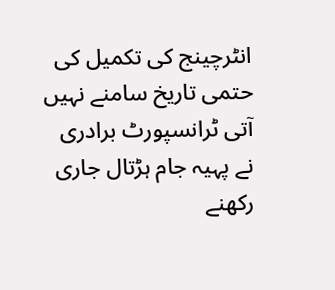انٹرچینج کی تکمیل کی حتمی تاریخ سامنے نہیں آتی ٹرانسپورٹ برادری نے پہیہ جام ہڑتال جاری رکھنے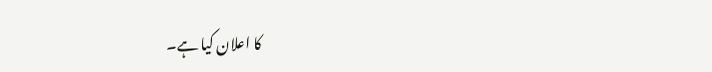کا اعلان کیا ہے۔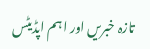تازہ خبریں اور اہم اپڈیٹس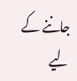جاننے کے لیے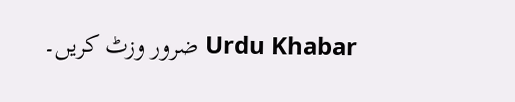Urdu Khabar ضرور وزٹ کریں۔